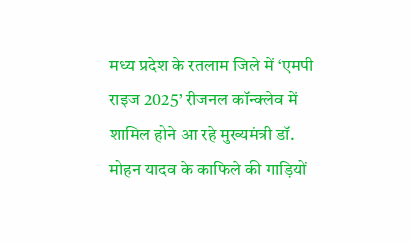मध्य प्रदेश के रतलाम जिले में ‘एमपी राइज 2025’ रीजनल कॉन्क्लेव में शामिल होने आ रहे मुख्यमंत्री डॉ. मोहन यादव के काफिले की गाड़ियों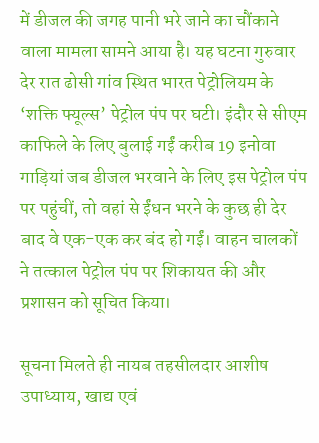में डीजल की जगह पानी भरे जाने का चौंकाने वाला मामला सामने आया है। यह घटना गुरुवार देर रात ढोसी गांव स्थित भारत पेट्रोलियम के ‘शक्ति फ्यूल्स’ पेट्रोल पंप पर घटी। इंदौर से सीएम काफिले के लिए बुलाई गईं करीब 19 इनोवा गाड़ियां जब डीजल भरवाने के लिए इस पेट्रोल पंप पर पहुंचीं, तो वहां से ईंधन भरने के कुछ ही देर बाद वे एक-एक कर बंद हो गईं। वाहन चालकों ने तत्काल पेट्रोल पंप पर शिकायत की और प्रशासन को सूचित किया।

सूचना मिलते ही नायब तहसीलदार आशीष उपाध्याय, खाद्य एवं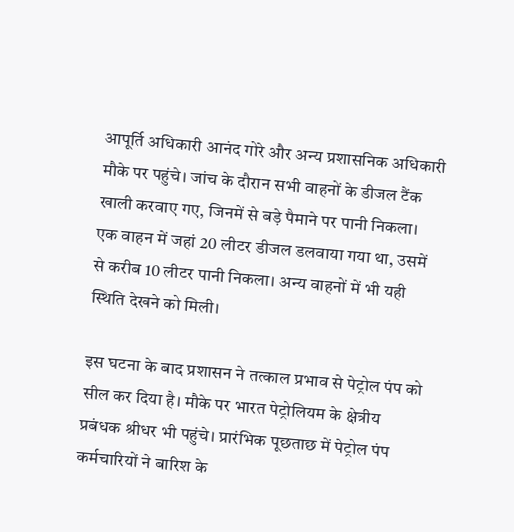आपूर्ति अधिकारी आनंद गोरे और अन्य प्रशासनिक अधिकारी मौके पर पहुंचे। जांच के दौरान सभी वाहनों के डीजल टैंक खाली करवाए गए, जिनमें से बड़े पैमाने पर पानी निकला। एक वाहन में जहां 20 लीटर डीजल डलवाया गया था, उसमें से करीब 10 लीटर पानी निकला। अन्य वाहनों में भी यही स्थिति देखने को मिली।

इस घटना के बाद प्रशासन ने तत्काल प्रभाव से पेट्रोल पंप को सील कर दिया है। मौके पर भारत पेट्रोलियम के क्षेत्रीय प्रबंधक श्रीधर भी पहुंचे। प्रारंभिक पूछताछ में पेट्रोल पंप कर्मचारियों ने बारिश के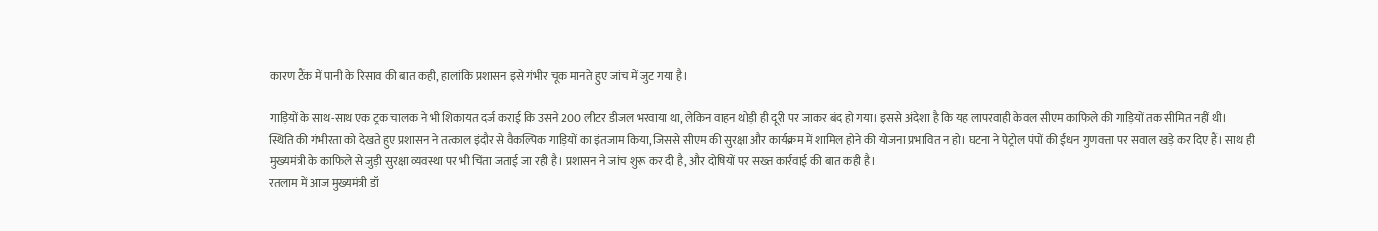कारण टैंक में पानी के रिसाव की बात कही, हालांकि प्रशासन इसे गंभीर चूक मानते हुए जांच में जुट गया है।

गाड़ियों के साथ-साथ एक ट्रक चालक ने भी शिकायत दर्ज कराई कि उसने 200 लीटर डीजल भरवाया था, लेकिन वाहन थोड़ी ही दूरी पर जाकर बंद हो गया। इससे अंदेशा है कि यह लापरवाही केवल सीएम काफिले की गाड़ियों तक सीमित नहीं थी।
स्थिति की गंभीरता को देखते हुए प्रशासन ने तत्काल इंदौर से वैकल्पिक गाड़ियों का इंतजाम किया, जिससे सीएम की सुरक्षा और कार्यक्रम में शामिल होने की योजना प्रभावित न हो। घटना ने पेट्रोल पंपों की ईंधन गुणवत्ता पर सवाल खड़े कर दिए हैं। साथ ही मुख्यमंत्री के काफिले से जुड़ी सुरक्षा व्यवस्था पर भी चिंता जताई जा रही है। प्रशासन ने जांच शुरू कर दी है, और दोषियों पर सख्त कार्रवाई की बात कही है।
रतलाम में आज मुख्यमंत्री डॉ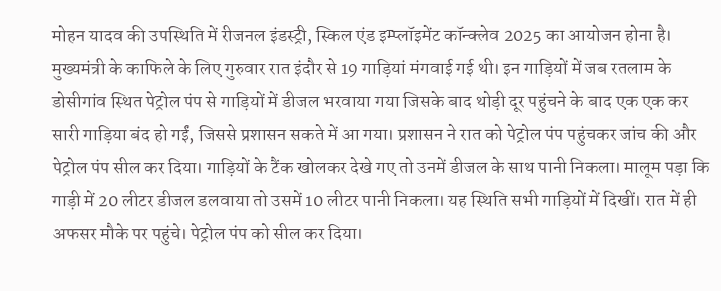मोहन यादव की उपस्थिति में रीजनल इंडस्ट्री, स्किल एंड इम्प्लॉइमेंट कॉन्क्लेव 2025 का आयोजन होना है। मुख्यमंत्री के काफिले के लिए गुरुवार रात इंदौर से 19 गाड़ियां मंगवाई गई थी। इन गाड़ियों में जब रतलाम के डोसीगांव स्थित पेट्रोल पंप से गाड़ियों में डीजल भरवाया गया जिसके बाद थोड़ी दूर पहुंचने के बाद एक एक कर सारी गाड़िया बंद हो गईं, जिससे प्रशासन सकते में आ गया। प्रशासन ने रात को पेट्रोल पंप पहुंचकर जांच की और पेट्रोल पंप सील कर दिया। गाड़ियों के टैंक खोलकर देखे गए तो उनमें डीजल के साथ पानी निकला। मालूम पड़ा कि गाड़ी में 20 लीटर डीजल डलवाया तो उसमें 10 लीटर पानी निकला। यह स्थिति सभी गाड़ियों में दिखीं। रात में ही अफसर मौके पर पहुंचे। पेट्रोल पंप को सील कर दिया।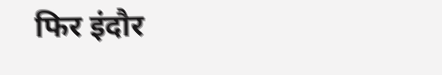फिर इंदौर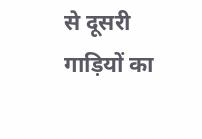से दूसरी गाड़ियों का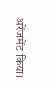अरेंजमेंट किया।